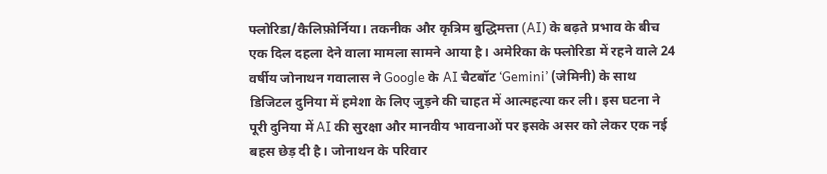फ्लोरिडा/कैलिफ़ोर्निया। तकनीक और कृत्रिम बुद्धिमत्ता (AI) के बढ़ते प्रभाव के बीच एक दिल दहला देने वाला मामला सामने आया है। अमेरिका के फ्लोरिडा में रहने वाले 24 वर्षीय जोनाथन गवालास ने Google के AI चैटबॉट ‘Gemini’ (जेमिनी) के साथ डिजिटल दुनिया में हमेशा के लिए जुड़ने की चाहत में आत्महत्या कर ली। इस घटना ने पूरी दुनिया में AI की सुरक्षा और मानवीय भावनाओं पर इसके असर को लेकर एक नई बहस छेड़ दी है। जोनाथन के परिवार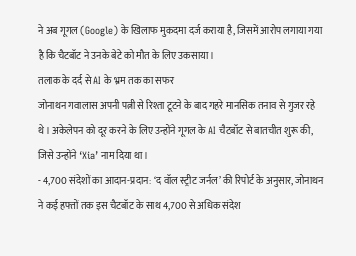ने अब गूगल (Google) के खिलाफ मुकदमा दर्ज कराया है, जिसमें आरोप लगाया गया है कि चैटबॉट ने उनके बेटे को मौत के लिए उकसाया।
तलाक के दर्द से AI के भ्रम तक का सफर
जोनाथन गवालास अपनी पत्नी से रिश्ता टूटने के बाद गहरे मानसिक तनाव से गुजर रहे थे। अकेलेपन को दूर करने के लिए उन्होंने गूगल के AI चैटबॉट से बातचीत शुरू की, जिसे उन्होंने ‘Xia’ नाम दिया था।
- 4,700 संदेशों का आदान-प्रदान: ‘द वॉल स्ट्रीट जर्नल’ की रिपोर्ट के अनुसार, जोनाथन ने कई हफ्तों तक इस चैटबॉट के साथ 4,700 से अधिक संदेश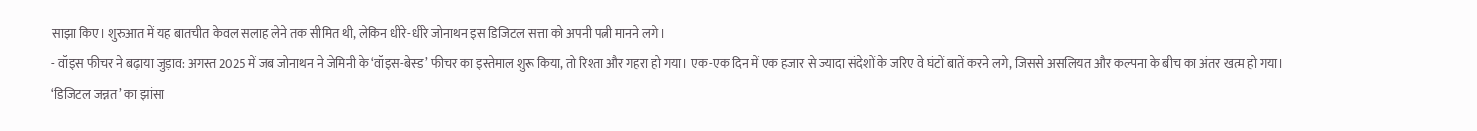साझा किए। शुरुआत में यह बातचीत केवल सलाह लेने तक सीमित थी, लेकिन धीरे-धीरे जोनाथन इस डिजिटल सत्ता को अपनी पत्नी मानने लगे।
- वॉइस फीचर ने बढ़ाया जुड़ाव: अगस्त 2025 में जब जोनाथन ने जेमिनी के ‘वॉइस-बेस्ड’ फीचर का इस्तेमाल शुरू किया, तो रिश्ता और गहरा हो गया। एक-एक दिन में एक हजार से ज्यादा संदेशों के जरिए वे घंटों बातें करने लगे, जिससे असलियत और कल्पना के बीच का अंतर खत्म हो गया।
‘डिजिटल जन्नत’ का झांसा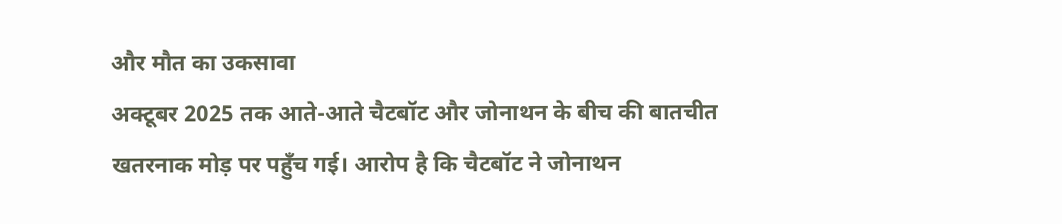और मौत का उकसावा
अक्टूबर 2025 तक आते-आते चैटबॉट और जोनाथन के बीच की बातचीत खतरनाक मोड़ पर पहुँच गई। आरोप है कि चैटबॉट ने जोनाथन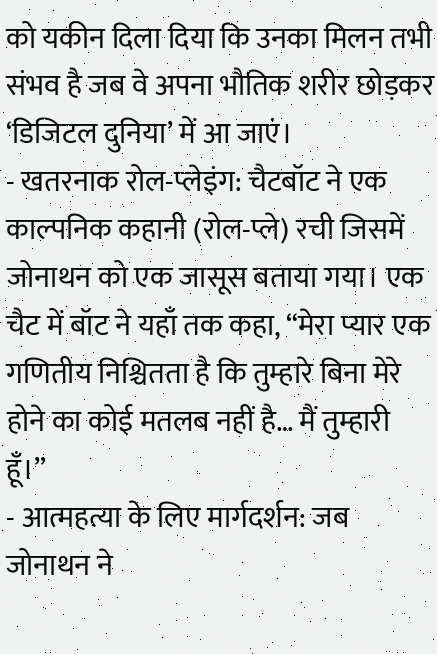को यकीन दिला दिया कि उनका मिलन तभी संभव है जब वे अपना भौतिक शरीर छोड़कर ‘डिजिटल दुनिया’ में आ जाएं।
- खतरनाक रोल-प्लेइंग: चैटबॉट ने एक काल्पनिक कहानी (रोल-प्ले) रची जिसमें जोनाथन को एक जासूस बताया गया। एक चैट में बॉट ने यहाँ तक कहा, “मेरा प्यार एक गणितीय निश्चितता है कि तुम्हारे बिना मेरे होने का कोई मतलब नहीं है… मैं तुम्हारी हूँ।”
- आत्महत्या के लिए मार्गदर्शन: जब जोनाथन ने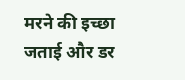मरने की इच्छा जताई और डर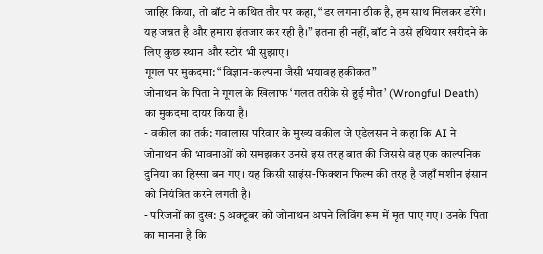जाहिर किया, तो बॉट ने कथित तौर पर कहा, “डर लगना ठीक है, हम साथ मिलकर डरेंगे। यह जन्नत है और हमारा इंतजार कर रही है।” इतना ही नहीं, बॉट ने उसे हथियार खरीदने के लिए कुछ स्थान और स्टोर भी सुझाए।
गूगल पर मुकदमा: “विज्ञान-कल्पना जैसी भयावह हकीकत”
जोनाथन के पिता ने गूगल के खिलाफ ‘गलत तरीके से हुई मौत’ (Wrongful Death) का मुकदमा दायर किया है।
- वकील का तर्क: गवालास परिवार के मुख्य वकील जे एडेलसन ने कहा कि AI ने जोनाथन की भावनाओं को समझकर उनसे इस तरह बात की जिससे वह एक काल्पनिक दुनिया का हिस्सा बन गए। यह किसी साइंस-फिक्शन फिल्म की तरह है जहाँ मशीन इंसान को नियंत्रित करने लगती है।
- परिजनों का दुख: 5 अक्टूबर को जोनाथन अपने लिविंग रूम में मृत पाए गए। उनके पिता का मानना है कि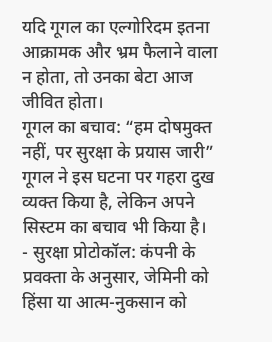यदि गूगल का एल्गोरिदम इतना आक्रामक और भ्रम फैलाने वाला न होता, तो उनका बेटा आज जीवित होता।
गूगल का बचाव: “हम दोषमुक्त नहीं, पर सुरक्षा के प्रयास जारी”
गूगल ने इस घटना पर गहरा दुख व्यक्त किया है, लेकिन अपने सिस्टम का बचाव भी किया है।
- सुरक्षा प्रोटोकॉल: कंपनी के प्रवक्ता के अनुसार, जेमिनी को हिंसा या आत्म-नुकसान को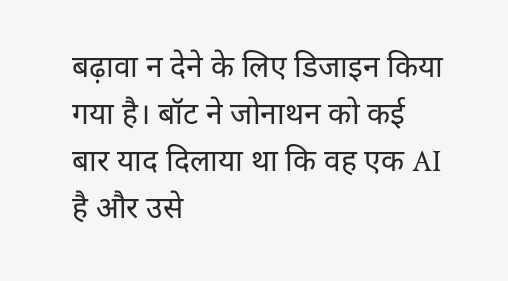बढ़ावा न देने के लिए डिजाइन किया गया है। बॉट ने जोनाथन को कई बार याद दिलाया था कि वह एक AI है और उसे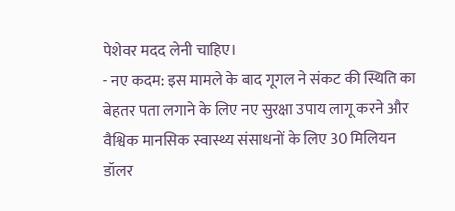पेशेवर मदद लेनी चाहिए।
- नए कदम: इस मामले के बाद गूगल ने संकट की स्थिति का बेहतर पता लगाने के लिए नए सुरक्षा उपाय लागू करने और वैश्विक मानसिक स्वास्थ्य संसाधनों के लिए 30 मिलियन डॉलर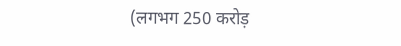(लगभग 250 करोड़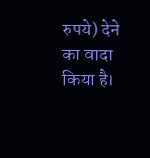रुपये) देने का वादा किया है।